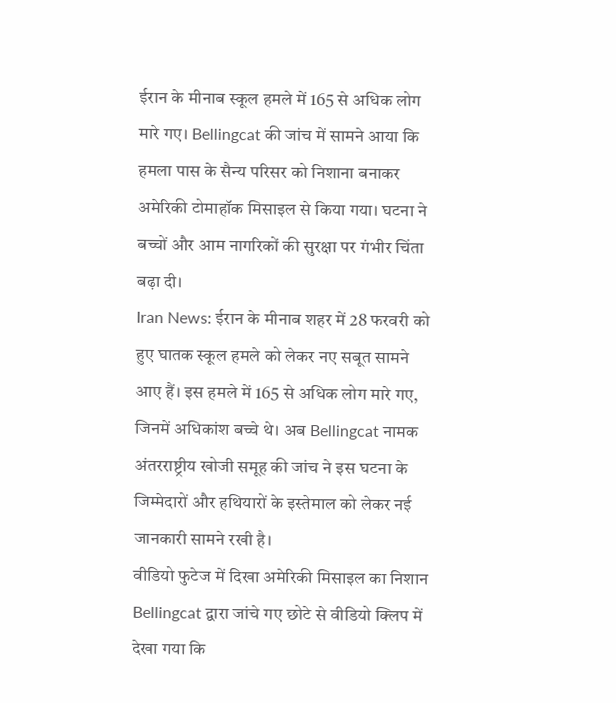ईरान के मीनाब स्कूल हमले में 165 से अधिक लोग मारे गए। Bellingcat की जांच में सामने आया कि हमला पास के सैन्य परिसर को निशाना बनाकर अमेरिकी टोमाहॉक मिसाइल से किया गया। घटना ने बच्चों और आम नागरिकों की सुरक्षा पर गंभीर चिंता बढ़ा दी।
Iran News: ईरान के मीनाब शहर में 28 फरवरी को हुए घातक स्कूल हमले को लेकर नए सबूत सामने आए हैं। इस हमले में 165 से अधिक लोग मारे गए, जिनमें अधिकांश बच्चे थे। अब Bellingcat नामक अंतरराष्ट्रीय खोजी समूह की जांच ने इस घटना के जिम्मेदारों और हथियारों के इस्तेमाल को लेकर नई जानकारी सामने रखी है।
वीडियो फुटेज में दिखा अमेरिकी मिसाइल का निशान
Bellingcat द्वारा जांचे गए छोटे से वीडियो क्लिप में देखा गया कि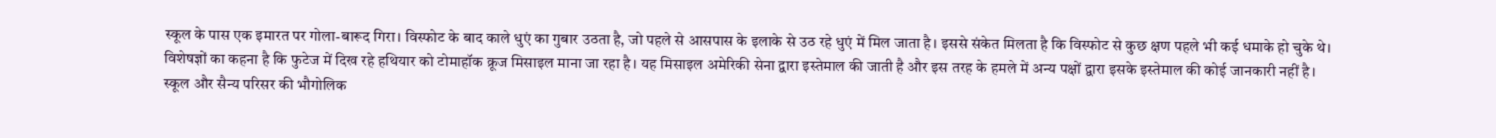स्कूल के पास एक इमारत पर गोला-बारूद गिरा। विस्फोट के बाद काले धुएं का गुबार उठता है, जो पहले से आसपास के इलाके से उठ रहे धुएं में मिल जाता है। इससे संकेत मिलता है कि विस्फोट से कुछ क्षण पहले भी कई धमाके हो चुके थे।
विशेषज्ञों का कहना है कि फुटेज में दिख रहे हथियार को टोमाहॉक क्रूज मिसाइल माना जा रहा है। यह मिसाइल अमेरिकी सेना द्वारा इस्तेमाल की जाती है और इस तरह के हमले में अन्य पक्षों द्वारा इसके इस्तेमाल की कोई जानकारी नहीं है।
स्कूल और सैन्य परिसर की भौगोलिक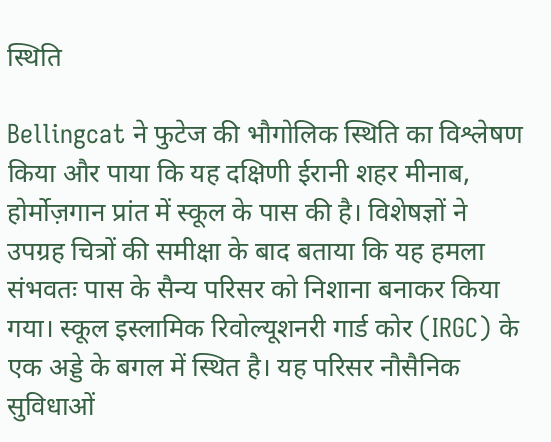स्थिति

Bellingcat ने फुटेज की भौगोलिक स्थिति का विश्लेषण किया और पाया कि यह दक्षिणी ईरानी शहर मीनाब, होर्मोज़गान प्रांत में स्कूल के पास की है। विशेषज्ञों ने उपग्रह चित्रों की समीक्षा के बाद बताया कि यह हमला संभवतः पास के सैन्य परिसर को निशाना बनाकर किया गया। स्कूल इस्लामिक रिवोल्यूशनरी गार्ड कोर (IRGC) के एक अड्डे के बगल में स्थित है। यह परिसर नौसैनिक सुविधाओं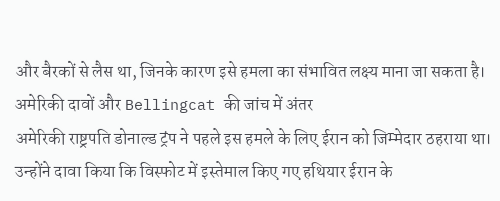और बैरकों से लैस था, जिनके कारण इसे हमला का संभावित लक्ष्य माना जा सकता है।
अमेरिकी दावों और Bellingcat की जांच में अंतर
अमेरिकी राष्ट्रपति डोनाल्ड ट्रंप ने पहले इस हमले के लिए ईरान को जिम्मेदार ठहराया था। उन्होंने दावा किया कि विस्फोट में इस्तेमाल किए गए हथियार ईरान के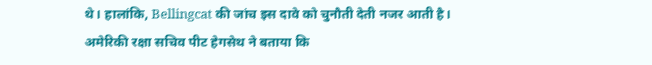थे। हालांकि, Bellingcat की जांच इस दावे को चुनौती देती नजर आती है।
अमेरिकी रक्षा सचिव पीट हेगसेथ ने बताया कि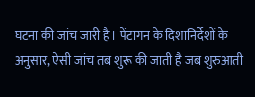घटना की जांच जारी है। पेंटागन के दिशानिर्देशों के अनुसार, ऐसी जांच तब शुरू की जाती है जब शुरुआती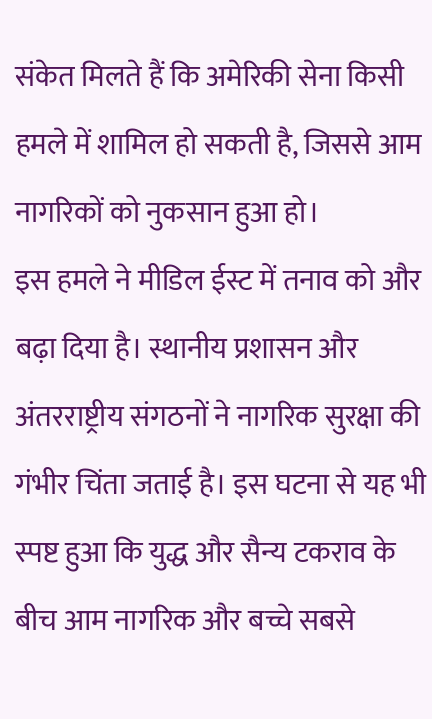संकेत मिलते हैं कि अमेरिकी सेना किसी हमले में शामिल हो सकती है, जिससे आम नागरिकों को नुकसान हुआ हो।
इस हमले ने मीडिल ईस्ट में तनाव को और बढ़ा दिया है। स्थानीय प्रशासन और अंतरराष्ट्रीय संगठनों ने नागरिक सुरक्षा की गंभीर चिंता जताई है। इस घटना से यह भी स्पष्ट हुआ कि युद्ध और सैन्य टकराव के बीच आम नागरिक और बच्चे सबसे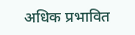अधिक प्रभावित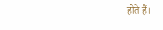होते हैं।